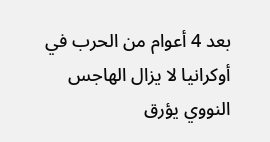بعد 4 أعوام من الحرب في أوكرانيا لا يزال الهاجس النووي يؤرق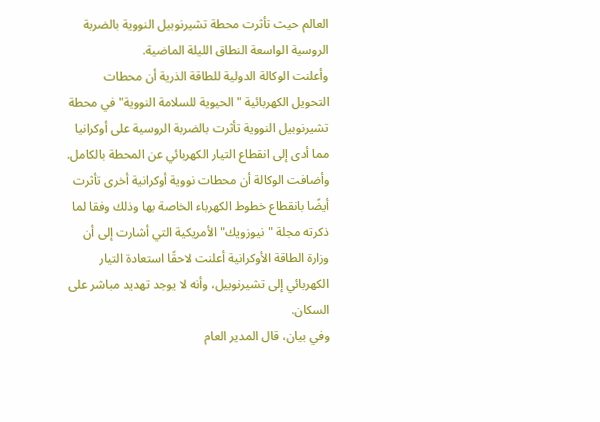العالم حيث تأثرت محطة تشيرنوبيل النووية بالضربة الروسية الواسعة النطاق الليلة الماضية.
وأعلنت الوكالة الدولية للطاقة الذرية أن محطات التحويل الكهربائية "الحيوية للسلامة النووية" في محطة تشيرنوبيل النووية تأثرت بالضربة الروسية على أوكرانيا مما أدى إلى انقطاع التيار الكهربائي عن المحطة بالكامل.
وأضافت الوكالة أن محطات نووية أوكرانية أخرى تأثرت أيضًا بانقطاع خطوط الكهرباء الخاصة بها وذلك وفقا لما ذكرته مجلة "نيوزويك" الأمريكية التي أشارت إلى أن وزارة الطاقة الأوكرانية أعلنت لاحقًا استعادة التيار الكهربائي إلى تشيرنوبيل، وأنه لا يوجد تهديد مباشر على السكان.
وفي بيان، قال المدير العام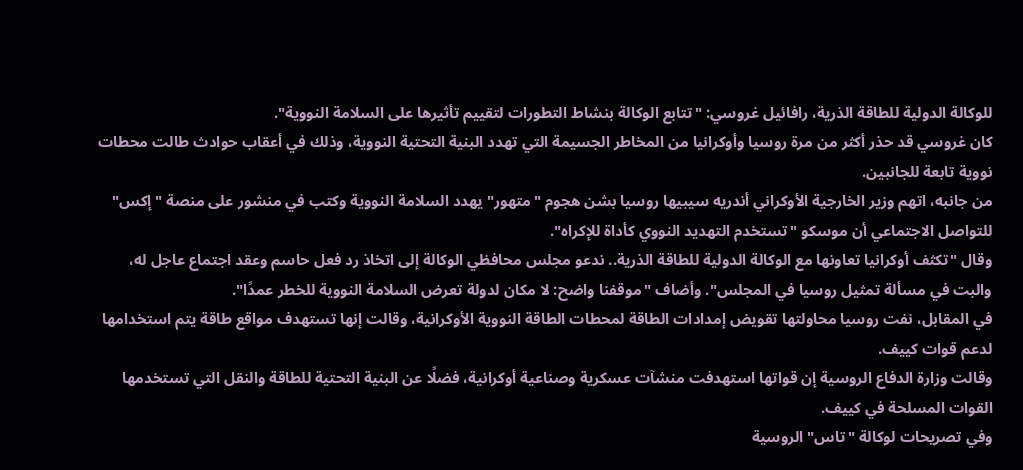للوكالة الدولية للطاقة الذرية، رافائيل غروسي: "تتابع الوكالة بنشاط التطورات لتقييم تأثيرها على السلامة النووية".
كان غروسي قد حذر أكثر من مرة روسيا وأوكرانيا من المخاطر الجسيمة التي تهدد البنية التحتية النووية، وذلك في أعقاب حوادث طالت محطات نووية تابعة للجانبين.
من جانبه، اتهم وزير الخارجية الأوكراني أندريه سيبيها روسيا بشن هجوم "متهور" يهدد السلامة النووية وكتب في منشور على منصة "إكس" للتواصل الاجتماعي أن موسكو "تستخدم التهديد النووي كأداة للإكراه".
وقال "تكثف أوكرانيا تعاونها مع الوكالة الدولية للطاقة الذرية.. ندعو مجلس محافظي الوكالة إلى اتخاذ رد فعل حاسم وعقد اجتماع عاجل له، والبت في مسألة تمثيل روسيا في المجلس". وأضاف "موقفنا واضح: لا مكان لدولة تعرض السلامة النووية للخطر عمدًا".
في المقابل، نفت روسيا محاولتها تقويض إمدادات الطاقة لمحطات الطاقة النووية الأوكرانية، وقالت إنها تستهدف مواقع طاقة يتم استخدامها لدعم قوات كييف.
وقالت وزارة الدفاع الروسية إن قواتها استهدفت منشآت عسكرية وصناعية أوكرانية، فضلًا عن البنية التحتية للطاقة والنقل التي تستخدمها القوات المسلحة في كييف.
وفي تصريحات لوكالة "تاس" الروسية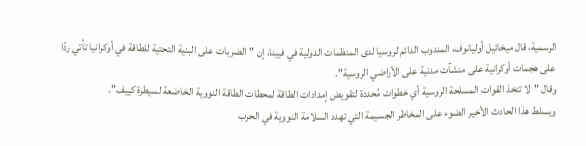الرسمية، قال ميخائيل أوليانوف، المندوب الدائم لروسيا لدى المنظمات الدولية في فيينا، إن "الضربات على البنية التحتية للطاقة في أوكرانيا تأتي ردًا على هجمات أوكرانية على منشآت مدنية على الأراضي الروسية".
وقال "لا تتخذ القوات المسلحة الروسية أي خطوات مُحددة لتقويض إمدادات الطاقة لمحطات الطاقة النووية الخاضعة لسيطرة كييف".
ويسلط هذا الحادث الأخير الضوء على المخاطر الجسيمة التي تهدد السلامة النووية في الحرب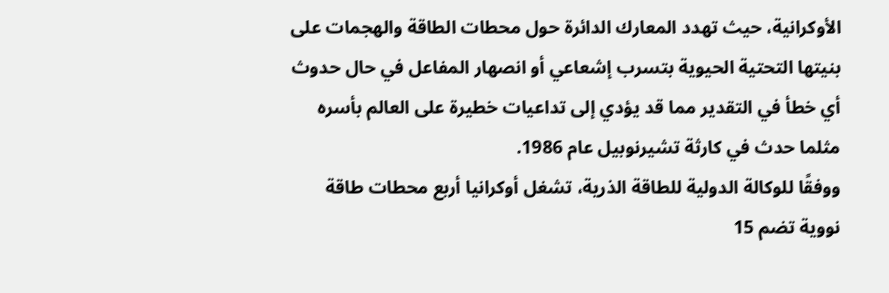الأوكرانية، حيث تهدد المعارك الدائرة حول محطات الطاقة والهجمات على بنيتها التحتية الحيوية بتسرب إشعاعي أو انصهار المفاعل في حال حدوث أي خطأ في التقدير مما قد يؤدي إلى تداعيات خطيرة على العالم بأسره مثلما حدث في كارثة تشيرنوبيل عام 1986.
ووفقًا للوكالة الدولية للطاقة الذرية، تشغل أوكرانيا أربع محطات طاقة نووية تضم 15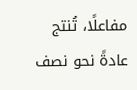مفاعلًا، تُنتج عادةً نحو نصف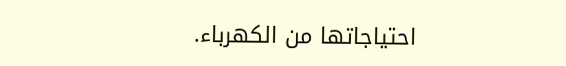احتياجاتها من الكهرباء.